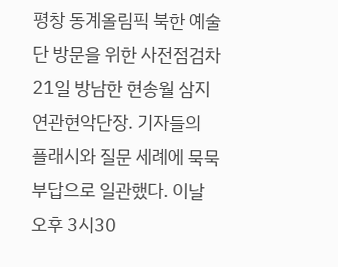평창 동계올림픽 북한 예술단 방문을 위한 사전점검차 21일 방남한 현송월 삼지연관현악단장. 기자들의 플래시와 질문 세례에 묵묵부답으로 일관했다. 이날 오후 3시30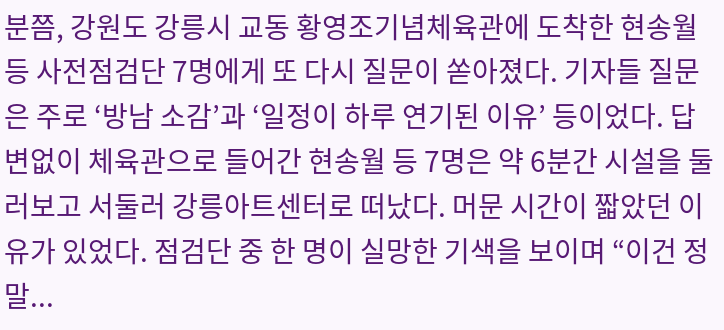분쯤, 강원도 강릉시 교동 황영조기념체육관에 도착한 현송월 등 사전점검단 7명에게 또 다시 질문이 쏟아졌다. 기자들 질문은 주로 ‘방남 소감’과 ‘일정이 하루 연기된 이유’ 등이었다. 답변없이 체육관으로 들어간 현송월 등 7명은 약 6분간 시설을 둘러보고 서둘러 강릉아트센터로 떠났다. 머문 시간이 짧았던 이유가 있었다. 점검단 중 한 명이 실망한 기색을 보이며 “이건 정말...